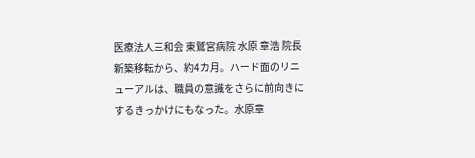医療法人三和会 東鷲宮病院 水原 章浩 院長
新築移転から、約4カ月。ハード面のリニューアルは、職員の意識をさらに前向きにするきっかけにもなった。水原章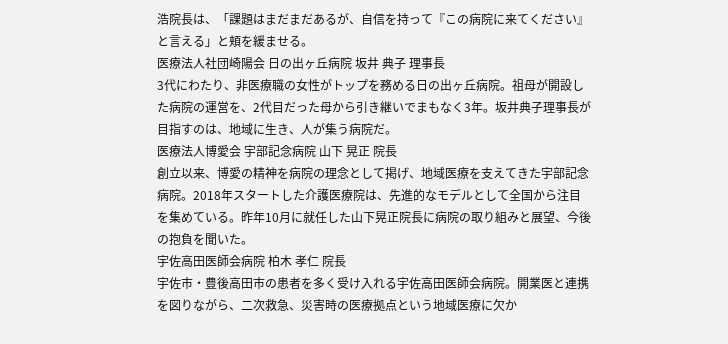浩院長は、「課題はまだまだあるが、自信を持って『この病院に来てください』と言える」と頬を緩ませる。
医療法人社団崎陽会 日の出ヶ丘病院 坂井 典子 理事長
3代にわたり、非医療職の女性がトップを務める日の出ヶ丘病院。祖母が開設した病院の運営を、2代目だった母から引き継いでまもなく3年。坂井典子理事長が目指すのは、地域に生き、人が集う病院だ。
医療法人博愛会 宇部記念病院 山下 晃正 院長
創立以来、博愛の精神を病院の理念として掲げ、地域医療を支えてきた宇部記念病院。2018年スタートした介護医療院は、先進的なモデルとして全国から注目を集めている。昨年10月に就任した山下晃正院長に病院の取り組みと展望、今後の抱負を聞いた。
宇佐高田医師会病院 柏木 孝仁 院長
宇佐市・豊後高田市の患者を多く受け入れる宇佐高田医師会病院。開業医と連携を図りながら、二次救急、災害時の医療拠点という地域医療に欠か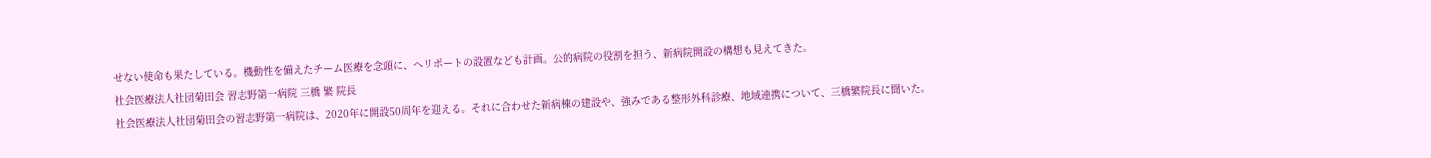せない使命も果たしている。機動性を備えたチーム医療を念頭に、ヘリポートの設置なども計画。公的病院の役割を担う、新病院開設の構想も見えてきた。
社会医療法人社団菊田会 習志野第一病院 三橋 繁 院長
社会医療法人社団菊田会の習志野第一病院は、2020年に開設50周年を迎える。それに合わせた新病棟の建設や、強みである整形外科診療、地域連携について、三橋繁院長に聞いた。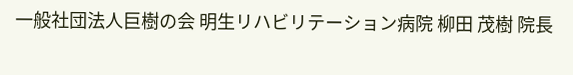一般社団法人巨樹の会 明生リハビリテーション病院 柳田 茂樹 院長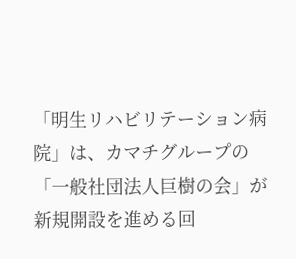「明生リハビリテーション病院」は、カマチグループの「一般社団法人巨樹の会」が新規開設を進める回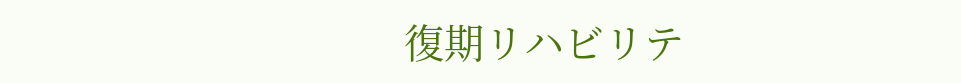復期リハビリテ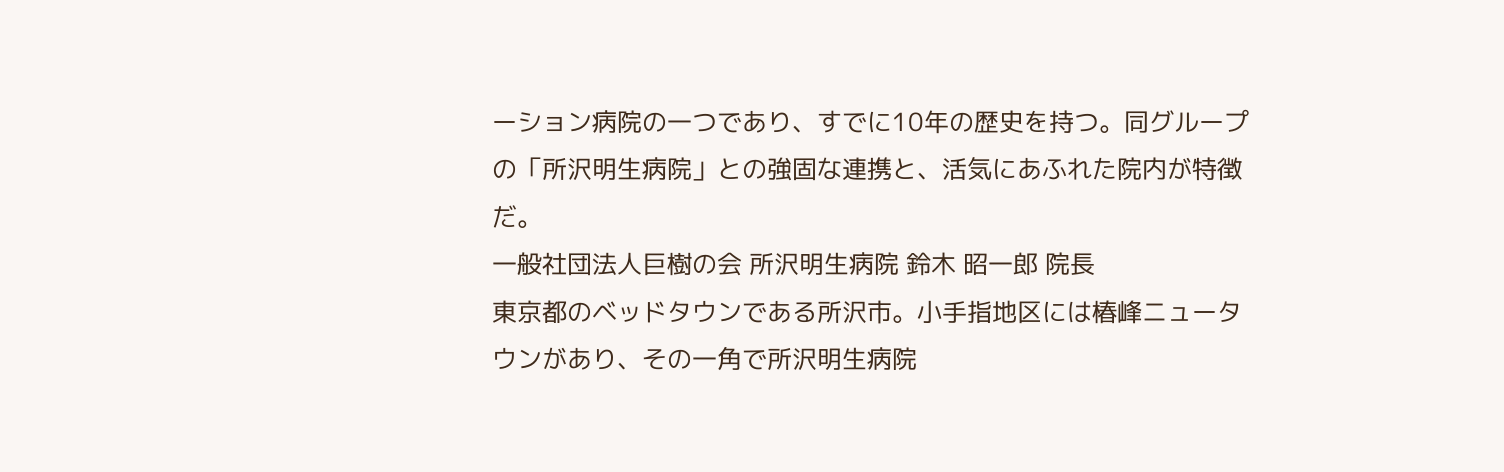ーション病院の一つであり、すでに10年の歴史を持つ。同グループの「所沢明生病院」との強固な連携と、活気にあふれた院内が特徴だ。
一般社団法人巨樹の会 所沢明生病院 鈴木 昭一郎 院長
東京都のベッドタウンである所沢市。小手指地区には椿峰ニュータウンがあり、その一角で所沢明生病院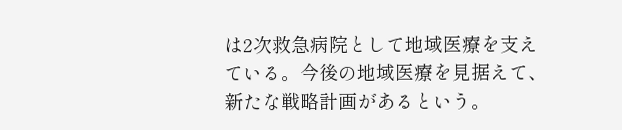は2次救急病院として地域医療を支えている。今後の地域医療を見据えて、新たな戦略計画があるという。